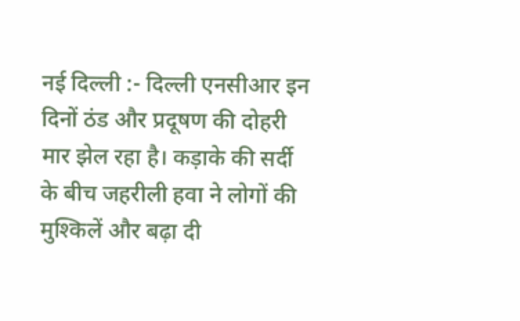नई दिल्ली :- दिल्ली एनसीआर इन दिनों ठंड और प्रदूषण की दोहरी मार झेल रहा है। कड़ाके की सर्दी के बीच जहरीली हवा ने लोगों की मुश्किलें और बढ़ा दी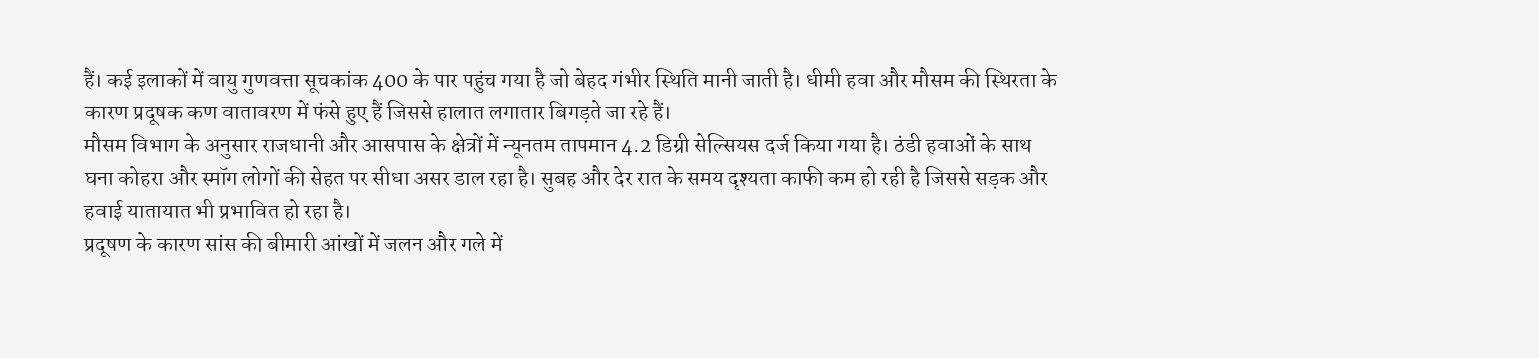हैं। कई इलाकों में वायु गुणवत्ता सूचकांक 400 के पार पहुंच गया है जो बेहद गंभीर स्थिति मानी जाती है। धीमी हवा और मौसम की स्थिरता के कारण प्रदूषक कण वातावरण में फंसे हुए हैं जिससे हालात लगातार बिगड़ते जा रहे हैं।
मौसम विभाग के अनुसार राजधानी और आसपास के क्षेत्रों में न्यूनतम तापमान 4.2 डिग्री सेल्सियस दर्ज किया गया है। ठंडी हवाओं के साथ घना कोहरा और स्मॉग लोगों की सेहत पर सीधा असर डाल रहा है। सुबह और देर रात के समय दृश्यता काफी कम हो रही है जिससे सड़क और हवाई यातायात भी प्रभावित हो रहा है।
प्रदूषण के कारण सांस की बीमारी आंखों में जलन और गले में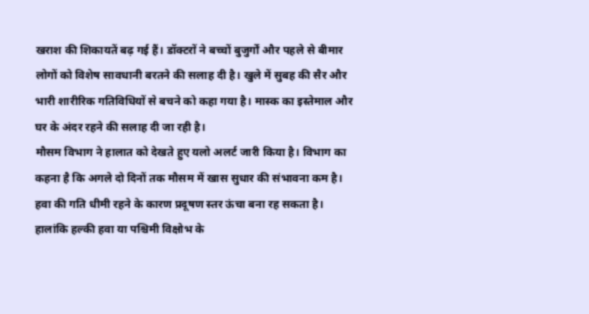खराश की शिकायतें बढ़ गई हैं। डॉक्टरों ने बच्चों बुजुर्गों और पहले से बीमार लोगों को विशेष सावधानी बरतने की सलाह दी है। खुले में सुबह की सैर और भारी शारीरिक गतिविधियों से बचने को कहा गया है। मास्क का इस्तेमाल और घर के अंदर रहने की सलाह दी जा रही है।
मौसम विभाग ने हालात को देखते हुए यलो अलर्ट जारी किया है। विभाग का कहना है कि अगले दो दिनों तक मौसम में खास सुधार की संभावना कम है। हवा की गति धीमी रहने के कारण प्रदूषण स्तर ऊंचा बना रह सकता है। हालांकि हल्की हवा या पश्चिमी विक्षोभ के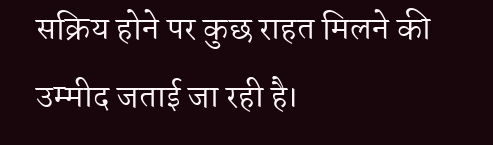सक्रिय होने पर कुछ राहत मिलने की उम्मीद जताई जा रही है।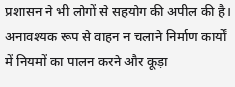प्रशासन ने भी लोगों से सहयोग की अपील की है। अनावश्यक रूप से वाहन न चलाने निर्माण कार्यों में नियमों का पालन करने और कूड़ा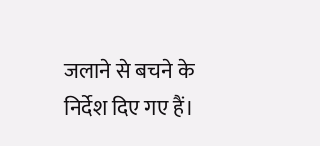जलाने से बचने के निर्देश दिए गए हैं।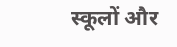स्कूलों और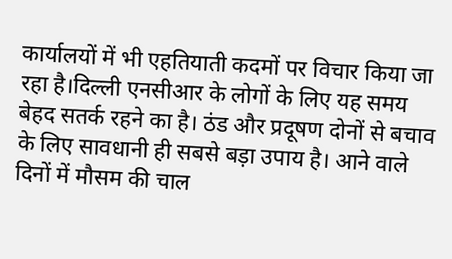कार्यालयों में भी एहतियाती कदमों पर विचार किया जा रहा है।दिल्ली एनसीआर के लोगों के लिए यह समय बेहद सतर्क रहने का है। ठंड और प्रदूषण दोनों से बचाव के लिए सावधानी ही सबसे बड़ा उपाय है। आने वाले दिनों में मौसम की चाल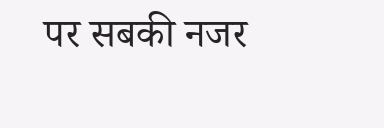पर सबकी नजर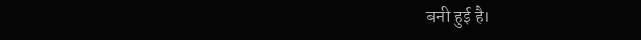बनी हुई है।